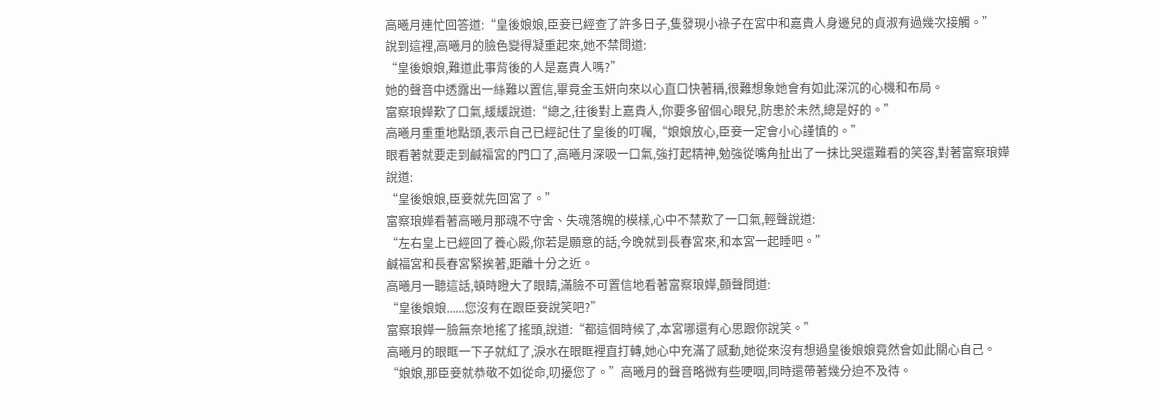高曦月連忙回答道:“皇後娘娘,臣妾已經查了許多日子,隻發現小祿子在宮中和嘉貴人身邊兒的貞淑有過幾次接觸。”
說到這裡,高曦月的臉色變得凝重起來,她不禁問道:
“皇後娘娘,難道此事背後的人是嘉貴人嗎?”
她的聲音中透露出一絲難以置信,畢竟金玉妍向來以心直口快著稱,很難想象她會有如此深沉的心機和布局。
富察琅嬅歎了口氣,緩緩說道:“總之,往後對上嘉貴人,你要多留個心眼兒,防患於未然,總是好的。”
高曦月重重地點頭,表示自己已經記住了皇後的叮囑,“娘娘放心,臣妾一定會小心謹慎的。”
眼看著就要走到鹹福宮的門口了,高曦月深吸一口氣,強打起精神,勉強從嘴角扯出了一抹比哭還難看的笑容,對著富察琅嬅說道:
“皇後娘娘,臣妾就先回宮了。”
富察琅嬅看著高曦月那魂不守舍、失魂落魄的模樣,心中不禁歎了一口氣,輕聲說道:
“左右皇上已經回了養心殿,你若是願意的話,今晚就到長春宮來,和本宮一起睡吧。”
鹹福宮和長春宮緊挨著,距離十分之近。
高曦月一聽這話,頓時瞪大了眼睛,滿臉不可置信地看著富察琅嬅,顫聲問道:
“皇後娘娘......您沒有在跟臣妾說笑吧?”
富察琅嬅一臉無奈地搖了搖頭,說道:“都這個時候了,本宮哪還有心思跟你說笑。”
高曦月的眼眶一下子就紅了,淚水在眼眶裡直打轉,她心中充滿了感動,她從來沒有想過皇後娘娘竟然會如此關心自己。
“娘娘,那臣妾就恭敬不如從命,叨擾您了。”高曦月的聲音略微有些哽咽,同時還帶著幾分迫不及待。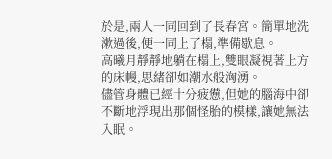於是,兩人一同回到了長春宮。簡單地洗漱過後,便一同上了榻,準備歇息。
高曦月靜靜地躺在榻上,雙眼凝視著上方的床幔,思緒卻如潮水般洶湧。
儘管身體已經十分疲憊,但她的腦海中卻不斷地浮現出那個怪胎的模樣,讓她無法入眠。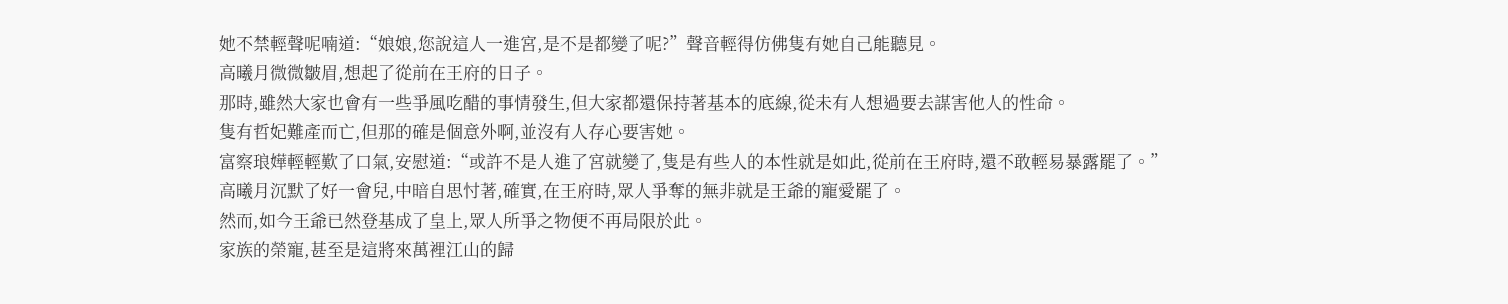她不禁輕聲呢喃道:“娘娘,您說這人一進宮,是不是都變了呢?”聲音輕得仿佛隻有她自己能聽見。
高曦月微微皺眉,想起了從前在王府的日子。
那時,雖然大家也會有一些爭風吃醋的事情發生,但大家都還保持著基本的底線,從未有人想過要去謀害他人的性命。
隻有哲妃難產而亡,但那的確是個意外啊,並沒有人存心要害她。
富察琅嬅輕輕歎了口氣,安慰道:“或許不是人進了宮就變了,隻是有些人的本性就是如此,從前在王府時,還不敢輕易暴露罷了。”
高曦月沉默了好一會兒,中暗自思忖著,確實,在王府時,眾人爭奪的無非就是王爺的寵愛罷了。
然而,如今王爺已然登基成了皇上,眾人所爭之物便不再局限於此。
家族的榮寵,甚至是這將來萬裡江山的歸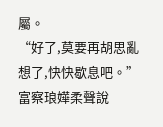屬。
“好了,莫要再胡思亂想了,快快歇息吧。”富察琅嬅柔聲說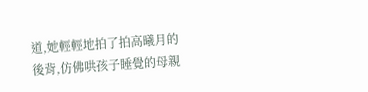道,她輕輕地拍了拍高曦月的後背,仿佛哄孩子睡覺的母親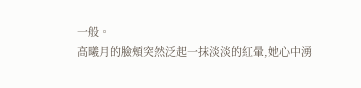一般。
高曦月的臉頰突然泛起一抹淡淡的紅暈,她心中湧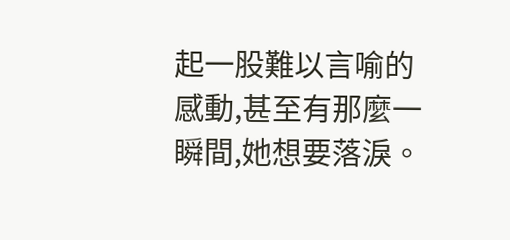起一股難以言喻的感動,甚至有那麼一瞬間,她想要落淚。